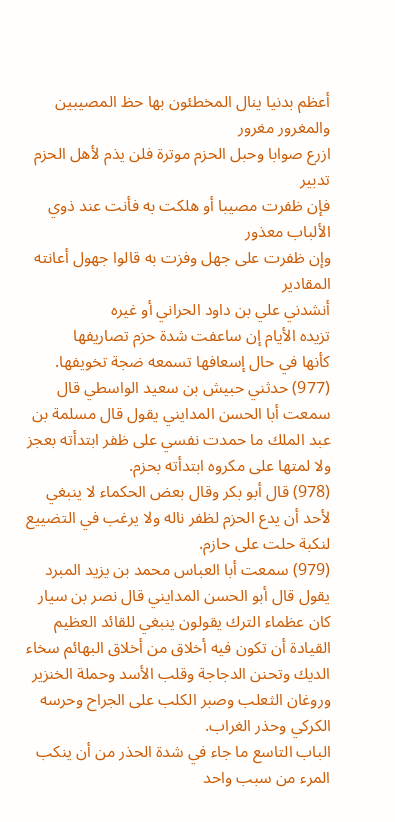أعظم بدنيا ينال المخطئون بها حظ المصيبين والمغرور مغرور
ازرع صوابا وحبل الحزم موترة فلن يذم لأهل الحزم تدبير
فإن ظفرت مصيبا أو هلكت به فأنت عند ذوي الألباب معذور
وإن ظفرت على جهل وفزت به قالوا جهول أعانته المقادير
أنشدني علي بن داود الحراني أو غيره
تزيده الأيام إن ساعفت شدة حزم تصاريفها
كأنها في حال إسعافها تسمعه ضجة تخويفها.
(977) حدثني حبيش بن سعيد الواسطي قال سمعت أبا الحسن المدايني يقول قال مسلمة بن عبد الملك ما حمدت نفسي على ظفر ابتدأته بعجز ولا لمتها على مكروه ابتدأته بحزم.
(978) قال أبو بكر وقال بعض الحكماء لا ينبغي لأحد أن يدع الحزم لظفر ناله ولا يرغب في التضييع لنكبة حلت على حازم.
(979) سمعت أبا العباس محمد بن يزيد المبرد يقول قال أبو الحسن المدايني قال نصر بن سيار كان عظماء الترك يقولون ينبغي للقائد العظيم القيادة أن تكون فيه أخلاق من أخلاق البهائم سخاء الديك وتحنن الدجاجة وقلب الأسد وحملة الخنزير وروغان الثعلب وصبر الكلب على الجراح وحرسه الكركي وحذر الغراب.
الباب التاسع ما جاء في شدة الحذر من أن ينكب المرء من سبب واحد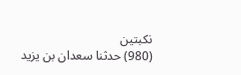نكبتين
(980) حدثنا سعدان بن يزيد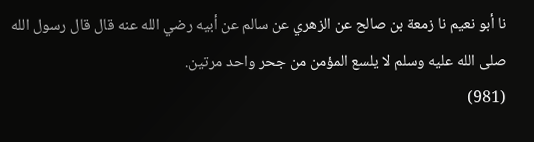نا أبو نعيم نا زمعة بن صالح عن الزهري عن سالم عن أبيه رضي الله عنه قال قال رسول الله صلى الله عليه وسلم لا يلسع المؤمن من جحر واحد مرتين.
(981)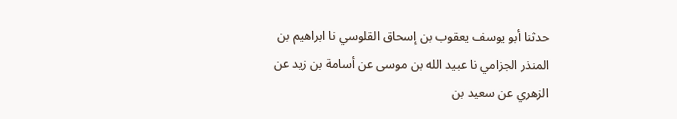حدثنا أبو يوسف يعقوب بن إسحاق القلوسي نا ابراهيم بن المنذر الجزامي نا عبيد الله بن موسى عن أسامة بن زيد عن الزهري عن سعيد بن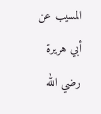المسيب عن أبي هريرة رضي الله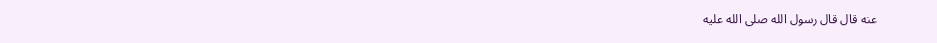عنه قال قال رسول الله صلى الله عليه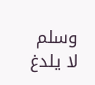وسلم لا يلدغ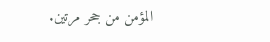المؤمن من جحر مرتين.